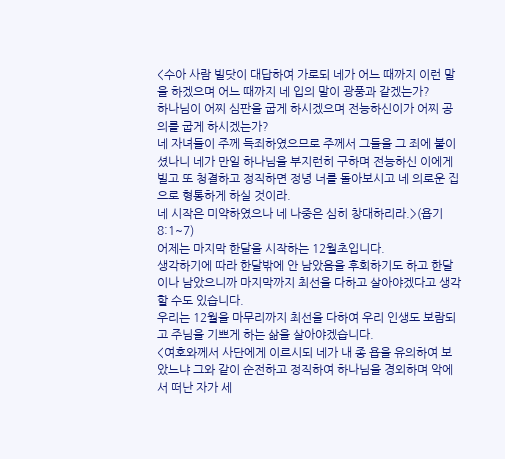<수아 사람 빌닷이 대답하여 가로되 네가 어느 때까지 이런 말을 하겠으며 어느 때까지 네 입의 말이 광풍과 같겠는가?
하나님이 어찌 심판을 굽게 하시겠으며 전능하신이가 어찌 공의를 굽게 하시겠는가?
네 자녀들이 주께 득죄하였으므로 주께서 그들을 그 죄에 붙이셨나니 네가 만일 하나님을 부지런히 구하며 전능하신 이에게 빌고 또 청결하고 정직하면 정녕 너를 돌아보시고 네 의로운 집으로 형통하게 하실 것이라.
네 시작은 미약하였으나 네 나중은 심히 창대하리라.>(욥기8:1~7)
어제는 마지막 한달을 시작하는 12월초입니다.
생각하기에 따라 한달밖에 안 남았음을 후회하기도 하고 한달이나 남았으니까 마지막까지 최선을 다하고 살아야겠다고 생각할 수도 있습니다.
우리는 12월을 마무리까지 최선을 다하여 우리 인생도 보람되고 주님을 기쁘게 하는 삶을 살아야겠습니다.
<여호와께서 사단에게 이르시되 네가 내 종 욥을 유의하여 보았느냐 그와 같이 순전하고 정직하여 하나님을 경외하며 악에서 떠난 자가 세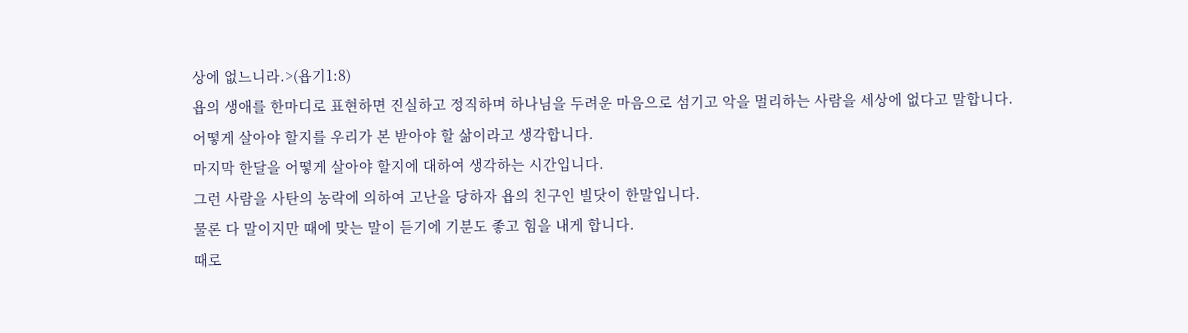상에 없느니라.>(욥기1:8)
욥의 생애를 한마디로 표현하면 진실하고 정직하며 하나님을 두려운 마음으로 섬기고 악을 멀리하는 사람을 세상에 없다고 말합니다.
어떻게 살아야 할지를 우리가 본 받아야 할 삶이라고 생각합니다.
마지막 한달을 어떻게 살아야 할지에 대하여 생각하는 시간입니다.
그런 사람을 사탄의 농락에 의하여 고난을 당하자 욥의 친구인 빌닷이 한말입니다.
물론 다 말이지만 때에 맞는 말이 듣기에 기분도 좋고 힘을 내게 합니다.
때로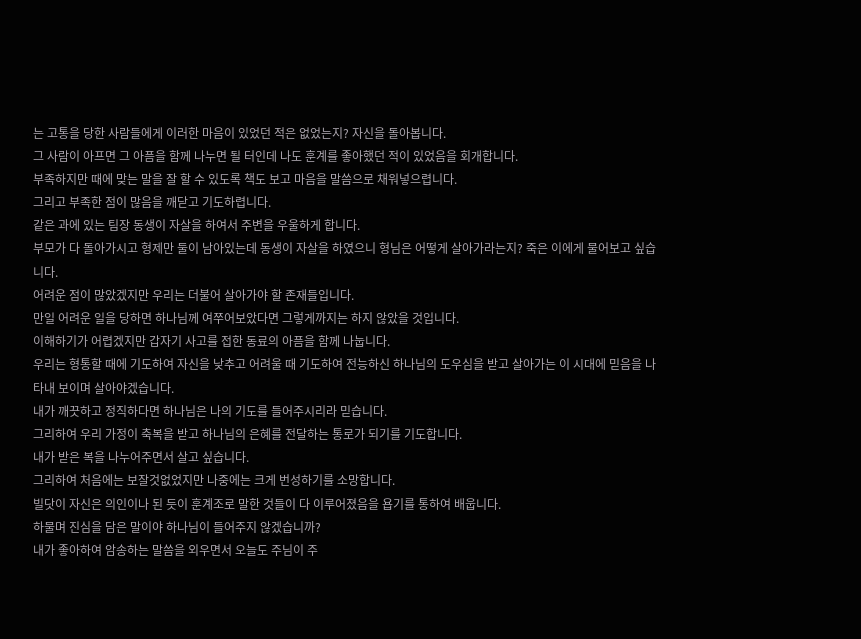는 고통을 당한 사람들에게 이러한 마음이 있었던 적은 없었는지? 자신을 돌아봅니다.
그 사람이 아프면 그 아픔을 함께 나누면 될 터인데 나도 훈계를 좋아했던 적이 있었음을 회개합니다.
부족하지만 때에 맞는 말을 잘 할 수 있도록 책도 보고 마음을 말씀으로 채워넣으렵니다.
그리고 부족한 점이 많음을 깨닫고 기도하렵니다.
같은 과에 있는 팀장 동생이 자살을 하여서 주변을 우울하게 합니다.
부모가 다 돌아가시고 형제만 둘이 남아있는데 동생이 자살을 하였으니 형님은 어떻게 살아가라는지? 죽은 이에게 물어보고 싶습니다.
어려운 점이 많았겠지만 우리는 더불어 살아가야 할 존재들입니다.
만일 어려운 일을 당하면 하나님께 여쭈어보았다면 그렇게까지는 하지 않았을 것입니다.
이해하기가 어렵겠지만 갑자기 사고를 접한 동료의 아픔을 함께 나눕니다.
우리는 형통할 때에 기도하여 자신을 낮추고 어려울 때 기도하여 전능하신 하나님의 도우심을 받고 살아가는 이 시대에 믿음을 나타내 보이며 살아야겠습니다.
내가 깨끗하고 정직하다면 하나님은 나의 기도를 들어주시리라 믿습니다.
그리하여 우리 가정이 축복을 받고 하나님의 은혜를 전달하는 통로가 되기를 기도합니다.
내가 받은 복을 나누어주면서 살고 싶습니다.
그리하여 처음에는 보잘것없었지만 나중에는 크게 번성하기를 소망합니다.
빌닷이 자신은 의인이나 된 듯이 훈계조로 말한 것들이 다 이루어졌음을 욥기를 통하여 배웁니다.
하물며 진심을 담은 말이야 하나님이 들어주지 않겠습니까?
내가 좋아하여 암송하는 말씀을 외우면서 오늘도 주님이 주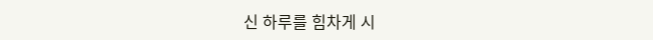신 하루를 힘차게 시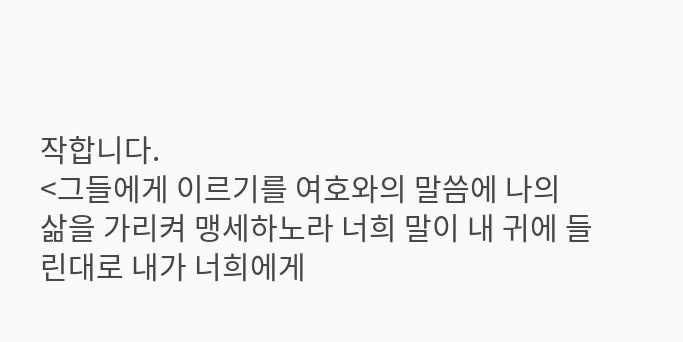작합니다.
<그들에게 이르기를 여호와의 말씀에 나의 삶을 가리켜 맹세하노라 너희 말이 내 귀에 들린대로 내가 너희에게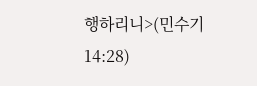행하리니>(민수기14:28)